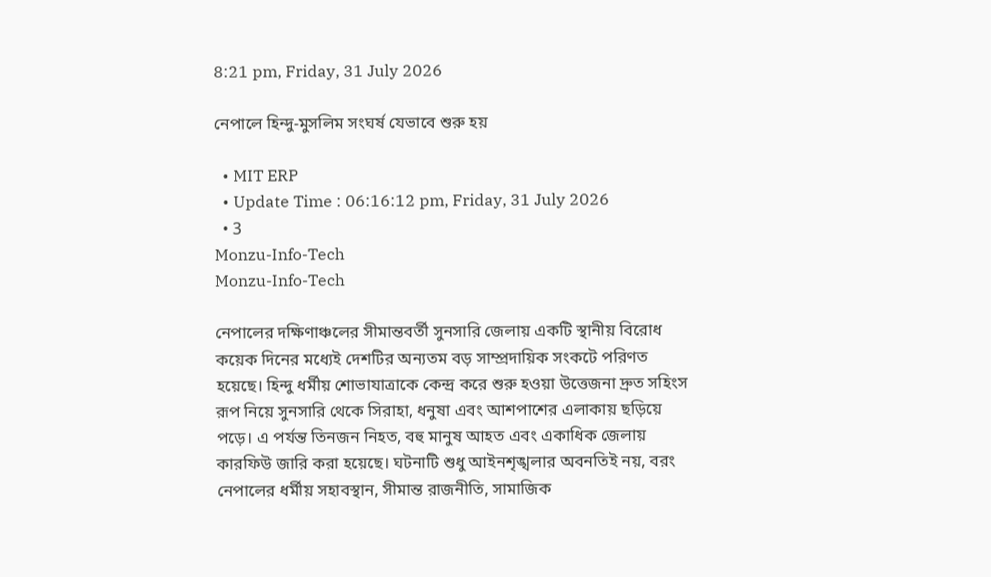8:21 pm, Friday, 31 July 2026

নেপালে হিন্দু-মুসলিম সংঘর্ষ যেভাবে শুরু হয়

  • MIT ERP
  • Update Time : 06:16:12 pm, Friday, 31 July 2026
  • 3
Monzu-Info-Tech
Monzu-Info-Tech

নেপালের দক্ষিণাঞ্চলের সীমান্তবর্তী সুনসারি জেলায় একটি স্থানীয় বিরোধ কয়েক দিনের মধ্যেই দেশটির অন্যতম বড় সাম্প্রদায়িক সংকটে পরিণত হয়েছে। হিন্দু ধর্মীয় শোভাযাত্রাকে কেন্দ্র করে শুরু হওয়া উত্তেজনা দ্রুত সহিংস রূপ নিয়ে সুনসারি থেকে সিরাহা, ধনুষা এবং আশপাশের এলাকায় ছড়িয়ে পড়ে। এ পর্যন্ত তিনজন নিহত, বহু মানুষ আহত এবং একাধিক জেলায় কারফিউ জারি করা হয়েছে। ঘটনাটি শুধু আইনশৃঙ্খলার অবনতিই নয়, বরং নেপালের ধর্মীয় সহাবস্থান, সীমান্ত রাজনীতি, সামাজিক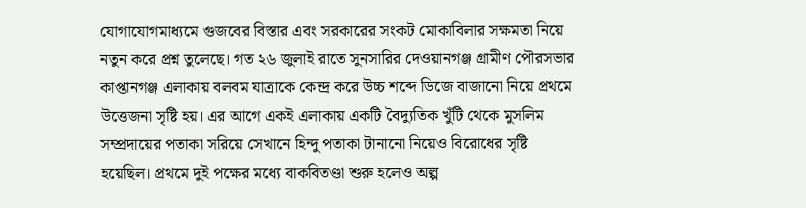যোগাযোগমাধ্যমে গুজবের বিস্তার এবং সরকারের সংকট মোকাবিলার সক্ষমতা নিয়ে নতুন করে প্রশ্ন তুলেছে। গত ২৬ জুলাই রাতে সুনসারির দেওয়ানগঞ্জ গ্রামীণ পৌরসভার কাপ্তানগঞ্জ এলাকায় বলবম যাত্রাকে কেন্দ্র করে উচ্চ শব্দে ডিজে বাজানো নিয়ে প্রথমে উত্তেজনা সৃষ্টি হয়। এর আগে একই এলাকায় একটি বৈদ্যুতিক খুঁটি থেকে মুসলিম সম্প্রদায়ের পতাকা সরিয়ে সেখানে হিন্দু পতাকা টানানো নিয়েও বিরোধের সৃষ্টি হয়েছিল। প্রথমে দুই পক্ষের মধ্যে বাকবিতণ্ডা শুরু হলেও অল্প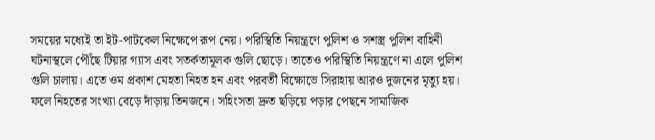সময়ের মধ্যেই তা ইট-পাটকেল নিক্ষেপে রূপ নেয়। পরিস্থিতি নিয়ন্ত্রণে পুলিশ ও সশস্ত্র পুলিশ বাহিনী ঘটনাস্থলে পৌঁছে টিয়ার গ্যাস এবং সতর্কতামূলক গুলি ছোড়ে। তাতেও পরিস্থিতি নিয়ন্ত্রণে না এলে পুলিশ গুলি চালায়। এতে ওম প্রকাশ মেহতা নিহত হন এবং পরবর্তী বিক্ষোভে সিরাহায় আরও দুজনের মৃত্যু হয়। ফলে নিহতের সংখ্যা বেড়ে দাঁড়ায় তিনজনে। সহিংসতা দ্রুত ছড়িয়ে পড়ার পেছনে সামাজিক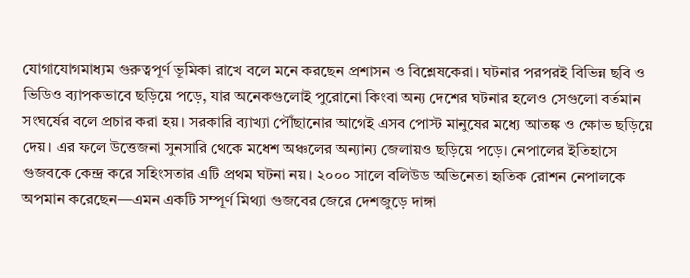যোগাযোগমাধ্যম গুরুত্বপূর্ণ ভূমিকা রাখে বলে মনে করছেন প্রশাসন ও বিশ্লেষকেরা। ঘটনার পরপরই বিভিন্ন ছবি ও ভিডিও ব্যাপকভাবে ছড়িয়ে পড়ে, যার অনেকগুলোই পুরোনো কিংবা অন্য দেশের ঘটনার হলেও সেগুলো বর্তমান সংঘর্ষের বলে প্রচার করা হয়। সরকারি ব্যাখ্যা পৌঁছানোর আগেই এসব পোস্ট মানুষের মধ্যে আতঙ্ক ও ক্ষোভ ছড়িয়ে দেয়। এর ফলে উত্তেজনা সুনসারি থেকে মধেশ অঞ্চলের অন্যান্য জেলায়ও ছড়িয়ে পড়ে। নেপালের ইতিহাসে গুজবকে কেন্দ্র করে সহিংসতার এটি প্রথম ঘটনা নয়। ২০০০ সালে বলিউড অভিনেতা হৃতিক রোশন নেপালকে অপমান করেছেন—এমন একটি সম্পূর্ণ মিথ্যা গুজবের জেরে দেশজুড়ে দাঙ্গা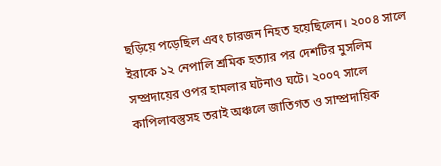ছড়িয়ে পড়েছিল এবং চারজন নিহত হয়েছিলেন। ২০০৪ সালে ইরাকে ১২ নেপালি শ্রমিক হত্যার পর দেশটির মুসলিম সম্প্রদায়ের ওপর হামলার ঘটনাও ঘটে। ২০০৭ সালে কাপিলাবস্তুসহ তরাই অঞ্চলে জাতিগত ও সাম্প্রদায়িক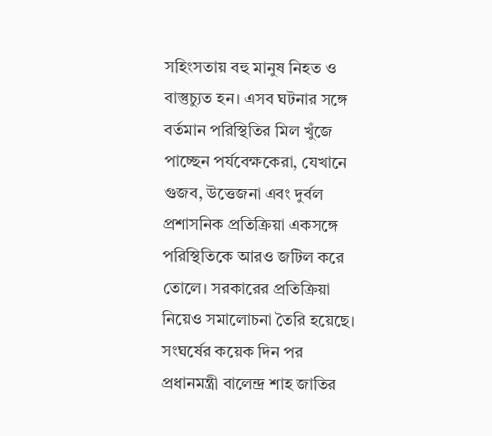সহিংসতায় বহু মানুষ নিহত ও বাস্তুচ্যুত হন। এসব ঘটনার সঙ্গে বর্তমান পরিস্থিতির মিল খুঁজে পাচ্ছেন পর্যবেক্ষকেরা, যেখানে গুজব, উত্তেজনা এবং দুর্বল প্রশাসনিক প্রতিক্রিয়া একসঙ্গে পরিস্থিতিকে আরও জটিল করে তোলে। সরকারের প্রতিক্রিয়া নিয়েও সমালোচনা তৈরি হয়েছে। সংঘর্ষের কয়েক দিন পর প্রধানমন্ত্রী বালেন্দ্র শাহ জাতির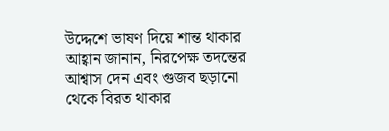উদ্দেশে ভাষণ দিয়ে শান্ত থাকার আহ্বান জানান, নিরপেক্ষ তদন্তের আশ্বাস দেন এবং গুজব ছড়ানো থেকে বিরত থাকার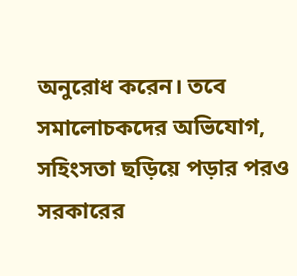অনুরোধ করেন। তবে সমালোচকদের অভিযোগ, সহিংসতা ছড়িয়ে পড়ার পরও সরকারের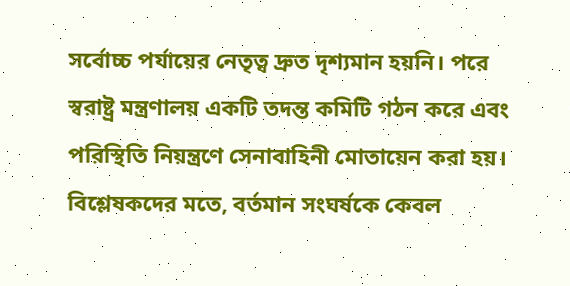সর্বোচ্চ পর্যায়ের নেতৃত্ব দ্রুত দৃশ্যমান হয়নি। পরে স্বরাষ্ট্র মন্ত্রণালয় একটি তদন্ত কমিটি গঠন করে এবং পরিস্থিতি নিয়ন্ত্রণে সেনাবাহিনী মোতায়েন করা হয়। বিশ্লেষকদের মতে, বর্তমান সংঘর্ষকে কেবল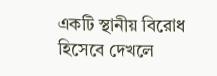একটি স্থানীয় বিরোধ হিসেবে দেখলে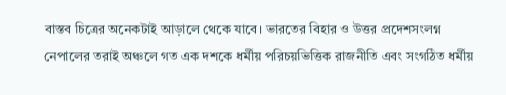বাস্তব চিত্রের অনেকটাই আড়ালে থেকে যাবে। ভারতের বিহার ও উত্তর প্রদেশসংলগ্ন নেপালের তরাই অঞ্চলে গত এক দশকে ধর্মীয় পরিচয়ভিত্তিক রাজনীতি এবং সংগঠিত ধর্মীয়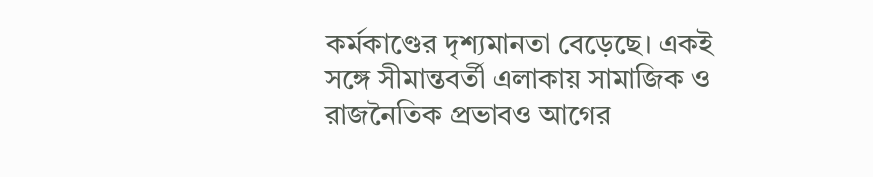কর্মকাণ্ডের দৃশ্যমানতা বেড়েছে। একই সঙ্গে সীমান্তবর্তী এলাকায় সামাজিক ও রাজনৈতিক প্রভাবও আগের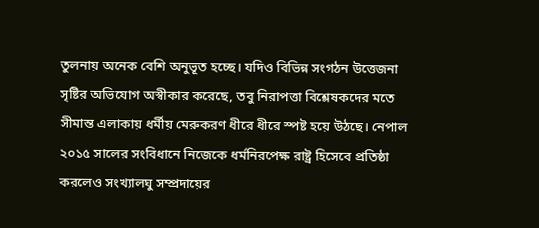তুলনায় অনেক বেশি অনুভূত হচ্ছে। যদিও বিভিন্ন সংগঠন উত্তেজনা সৃষ্টির অভিযোগ অস্বীকার করেছে, তবু নিরাপত্তা বিশ্লেষকদের মতে সীমান্ত এলাকায় ধর্মীয় মেরুকরণ ধীরে ধীরে স্পষ্ট হয়ে উঠছে। নেপাল ২০১৫ সালের সংবিধানে নিজেকে ধর্মনিরপেক্ষ রাষ্ট্র হিসেবে প্রতিষ্ঠা করলেও সংখ্যালঘু সম্প্রদায়ের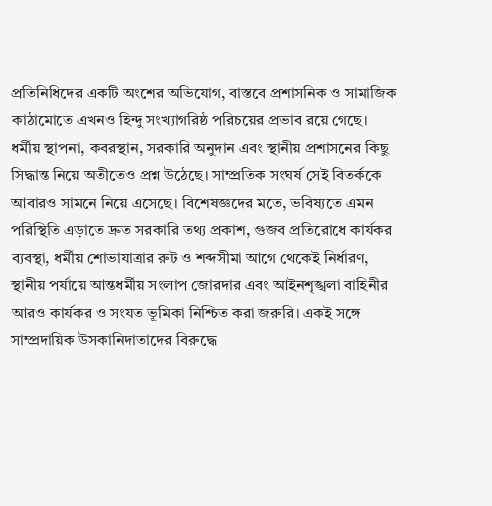প্রতিনিধিদের একটি অংশের অভিযোগ, বাস্তবে প্রশাসনিক ও সামাজিক কাঠামোতে এখনও হিন্দু সংখ্যাগরিষ্ঠ পরিচয়ের প্রভাব রয়ে গেছে। ধর্মীয় স্থাপনা, কবরস্থান, সরকারি অনুদান এবং স্থানীয় প্রশাসনের কিছু সিদ্ধান্ত নিয়ে অতীতেও প্রশ্ন উঠেছে। সাম্প্রতিক সংঘর্ষ সেই বিতর্ককে আবারও সামনে নিয়ে এসেছে। বিশেষজ্ঞদের মতে, ভবিষ্যতে এমন পরিস্থিতি এড়াতে দ্রুত সরকারি তথ্য প্রকাশ, গুজব প্রতিরোধে কার্যকর ব্যবস্থা, ধর্মীয় শোভাযাত্রার রুট ও শব্দসীমা আগে থেকেই নির্ধারণ, স্থানীয় পর্যায়ে আন্তধর্মীয় সংলাপ জোরদার এবং আইনশৃঙ্খলা বাহিনীর আরও কার্যকর ও সংযত ভূমিকা নিশ্চিত করা জরুরি। একই সঙ্গে সাম্প্রদায়িক উসকানিদাতাদের বিরুদ্ধে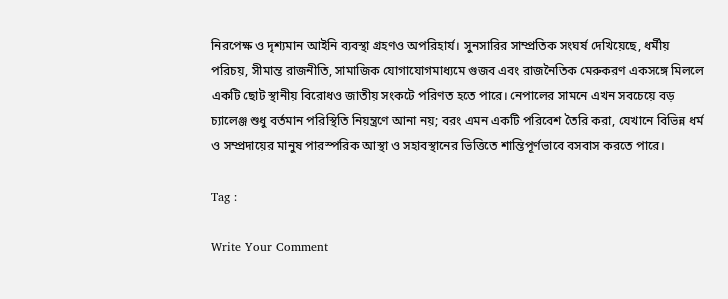নিরপেক্ষ ও দৃশ্যমান আইনি ব্যবস্থা গ্রহণও অপরিহার্য। সুনসারির সাম্প্রতিক সংঘর্ষ দেখিয়েছে, ধর্মীয় পরিচয়, সীমান্ত রাজনীতি, সামাজিক যোগাযোগমাধ্যমে গুজব এবং রাজনৈতিক মেরুকরণ একসঙ্গে মিললে একটি ছোট স্থানীয় বিরোধও জাতীয় সংকটে পরিণত হতে পারে। নেপালের সামনে এখন সবচেয়ে বড় চ্যালেঞ্জ শুধু বর্তমান পরিস্থিতি নিয়ন্ত্রণে আনা নয়; বরং এমন একটি পরিবেশ তৈরি করা, যেখানে বিভিন্ন ধর্ম ও সম্প্রদায়ের মানুষ পারস্পরিক আস্থা ও সহাবস্থানের ভিত্তিতে শান্তিপূর্ণভাবে বসবাস করতে পারে।

Tag :

Write Your Comment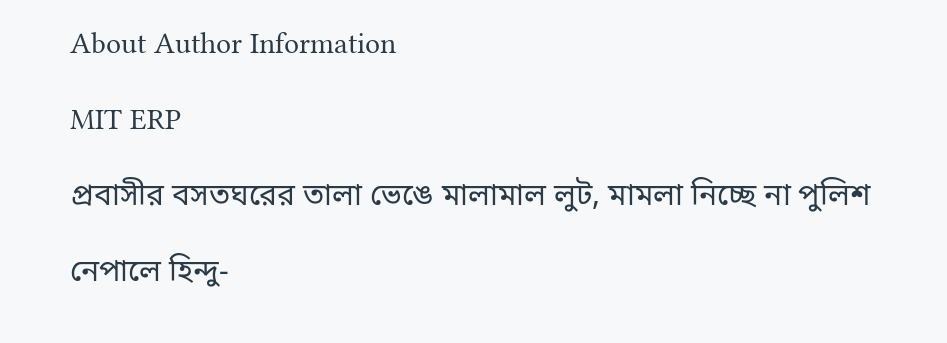About Author Information

MIT ERP

প্রবাসীর বসতঘরের তালা ভেঙে মালামাল লুট, মামলা নিচ্ছে না পুলিশ

নেপালে হিন্দু-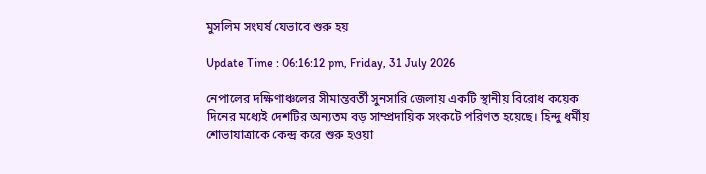মুসলিম সংঘর্ষ যেভাবে শুরু হয়

Update Time : 06:16:12 pm, Friday, 31 July 2026

নেপালের দক্ষিণাঞ্চলের সীমান্তবর্তী সুনসারি জেলায় একটি স্থানীয় বিরোধ কয়েক দিনের মধ্যেই দেশটির অন্যতম বড় সাম্প্রদায়িক সংকটে পরিণত হয়েছে। হিন্দু ধর্মীয় শোভাযাত্রাকে কেন্দ্র করে শুরু হওয়া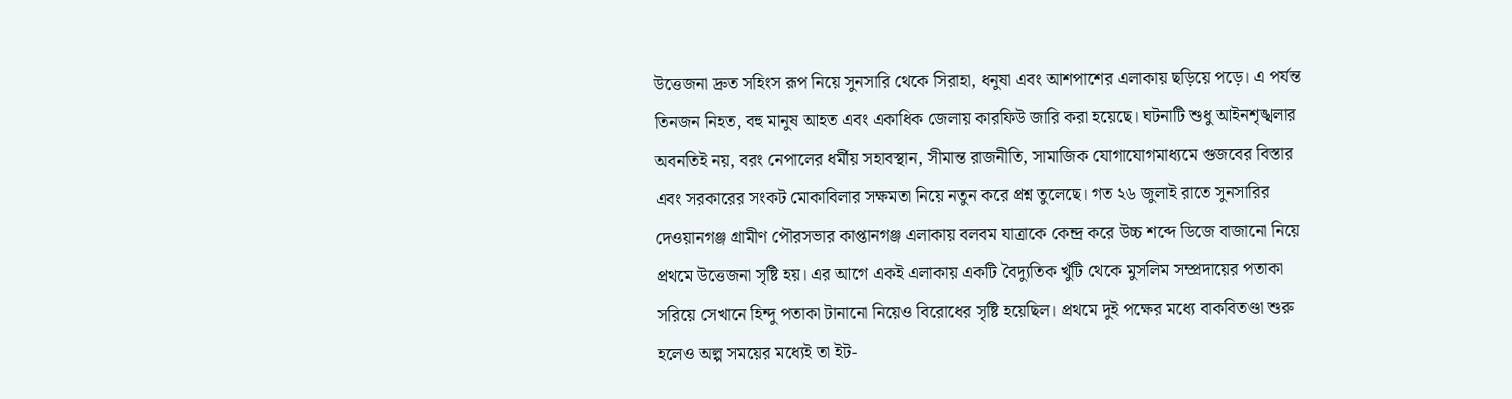উত্তেজনা দ্রুত সহিংস রূপ নিয়ে সুনসারি থেকে সিরাহা, ধনুষা এবং আশপাশের এলাকায় ছড়িয়ে পড়ে। এ পর্যন্ত তিনজন নিহত, বহু মানুষ আহত এবং একাধিক জেলায় কারফিউ জারি করা হয়েছে। ঘটনাটি শুধু আইনশৃঙ্খলার অবনতিই নয়, বরং নেপালের ধর্মীয় সহাবস্থান, সীমান্ত রাজনীতি, সামাজিক যোগাযোগমাধ্যমে গুজবের বিস্তার এবং সরকারের সংকট মোকাবিলার সক্ষমতা নিয়ে নতুন করে প্রশ্ন তুলেছে। গত ২৬ জুলাই রাতে সুনসারির দেওয়ানগঞ্জ গ্রামীণ পৌরসভার কাপ্তানগঞ্জ এলাকায় বলবম যাত্রাকে কেন্দ্র করে উচ্চ শব্দে ডিজে বাজানো নিয়ে প্রথমে উত্তেজনা সৃষ্টি হয়। এর আগে একই এলাকায় একটি বৈদ্যুতিক খুঁটি থেকে মুসলিম সম্প্রদায়ের পতাকা সরিয়ে সেখানে হিন্দু পতাকা টানানো নিয়েও বিরোধের সৃষ্টি হয়েছিল। প্রথমে দুই পক্ষের মধ্যে বাকবিতণ্ডা শুরু হলেও অল্প সময়ের মধ্যেই তা ইট-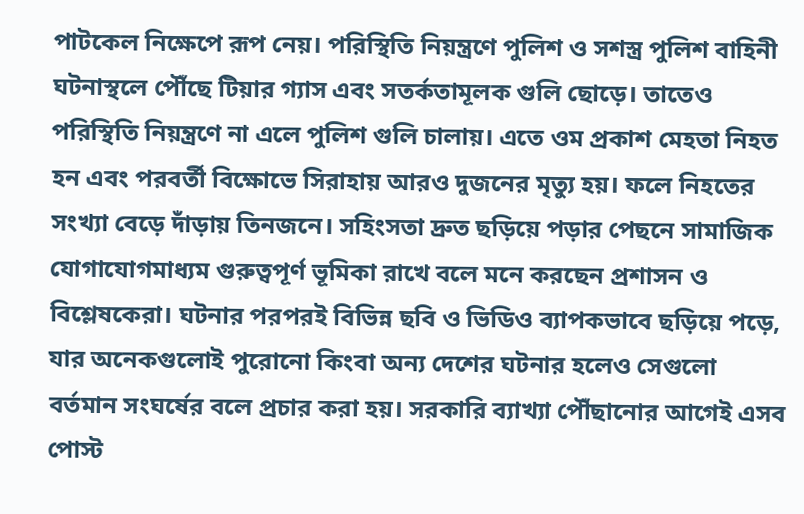পাটকেল নিক্ষেপে রূপ নেয়। পরিস্থিতি নিয়ন্ত্রণে পুলিশ ও সশস্ত্র পুলিশ বাহিনী ঘটনাস্থলে পৌঁছে টিয়ার গ্যাস এবং সতর্কতামূলক গুলি ছোড়ে। তাতেও পরিস্থিতি নিয়ন্ত্রণে না এলে পুলিশ গুলি চালায়। এতে ওম প্রকাশ মেহতা নিহত হন এবং পরবর্তী বিক্ষোভে সিরাহায় আরও দুজনের মৃত্যু হয়। ফলে নিহতের সংখ্যা বেড়ে দাঁড়ায় তিনজনে। সহিংসতা দ্রুত ছড়িয়ে পড়ার পেছনে সামাজিক যোগাযোগমাধ্যম গুরুত্বপূর্ণ ভূমিকা রাখে বলে মনে করছেন প্রশাসন ও বিশ্লেষকেরা। ঘটনার পরপরই বিভিন্ন ছবি ও ভিডিও ব্যাপকভাবে ছড়িয়ে পড়ে, যার অনেকগুলোই পুরোনো কিংবা অন্য দেশের ঘটনার হলেও সেগুলো বর্তমান সংঘর্ষের বলে প্রচার করা হয়। সরকারি ব্যাখ্যা পৌঁছানোর আগেই এসব পোস্ট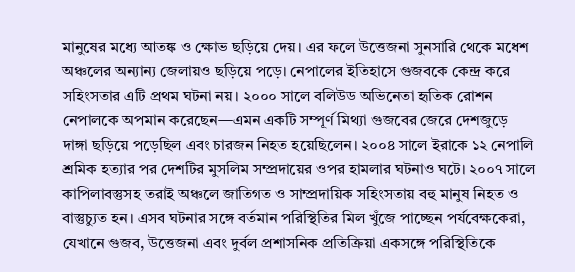মানুষের মধ্যে আতঙ্ক ও ক্ষোভ ছড়িয়ে দেয়। এর ফলে উত্তেজনা সুনসারি থেকে মধেশ অঞ্চলের অন্যান্য জেলায়ও ছড়িয়ে পড়ে। নেপালের ইতিহাসে গুজবকে কেন্দ্র করে সহিংসতার এটি প্রথম ঘটনা নয়। ২০০০ সালে বলিউড অভিনেতা হৃতিক রোশন নেপালকে অপমান করেছেন—এমন একটি সম্পূর্ণ মিথ্যা গুজবের জেরে দেশজুড়ে দাঙ্গা ছড়িয়ে পড়েছিল এবং চারজন নিহত হয়েছিলেন। ২০০৪ সালে ইরাকে ১২ নেপালি শ্রমিক হত্যার পর দেশটির মুসলিম সম্প্রদায়ের ওপর হামলার ঘটনাও ঘটে। ২০০৭ সালে কাপিলাবস্তুসহ তরাই অঞ্চলে জাতিগত ও সাম্প্রদায়িক সহিংসতায় বহু মানুষ নিহত ও বাস্তুচ্যুত হন। এসব ঘটনার সঙ্গে বর্তমান পরিস্থিতির মিল খুঁজে পাচ্ছেন পর্যবেক্ষকেরা, যেখানে গুজব, উত্তেজনা এবং দুর্বল প্রশাসনিক প্রতিক্রিয়া একসঙ্গে পরিস্থিতিকে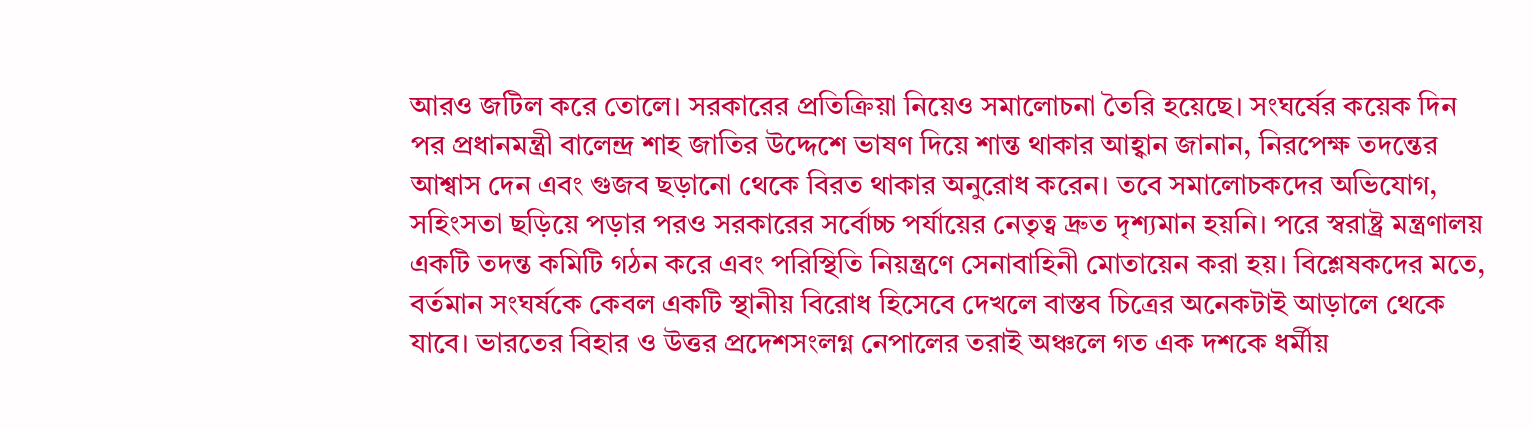আরও জটিল করে তোলে। সরকারের প্রতিক্রিয়া নিয়েও সমালোচনা তৈরি হয়েছে। সংঘর্ষের কয়েক দিন পর প্রধানমন্ত্রী বালেন্দ্র শাহ জাতির উদ্দেশে ভাষণ দিয়ে শান্ত থাকার আহ্বান জানান, নিরপেক্ষ তদন্তের আশ্বাস দেন এবং গুজব ছড়ানো থেকে বিরত থাকার অনুরোধ করেন। তবে সমালোচকদের অভিযোগ, সহিংসতা ছড়িয়ে পড়ার পরও সরকারের সর্বোচ্চ পর্যায়ের নেতৃত্ব দ্রুত দৃশ্যমান হয়নি। পরে স্বরাষ্ট্র মন্ত্রণালয় একটি তদন্ত কমিটি গঠন করে এবং পরিস্থিতি নিয়ন্ত্রণে সেনাবাহিনী মোতায়েন করা হয়। বিশ্লেষকদের মতে, বর্তমান সংঘর্ষকে কেবল একটি স্থানীয় বিরোধ হিসেবে দেখলে বাস্তব চিত্রের অনেকটাই আড়ালে থেকে যাবে। ভারতের বিহার ও উত্তর প্রদেশসংলগ্ন নেপালের তরাই অঞ্চলে গত এক দশকে ধর্মীয়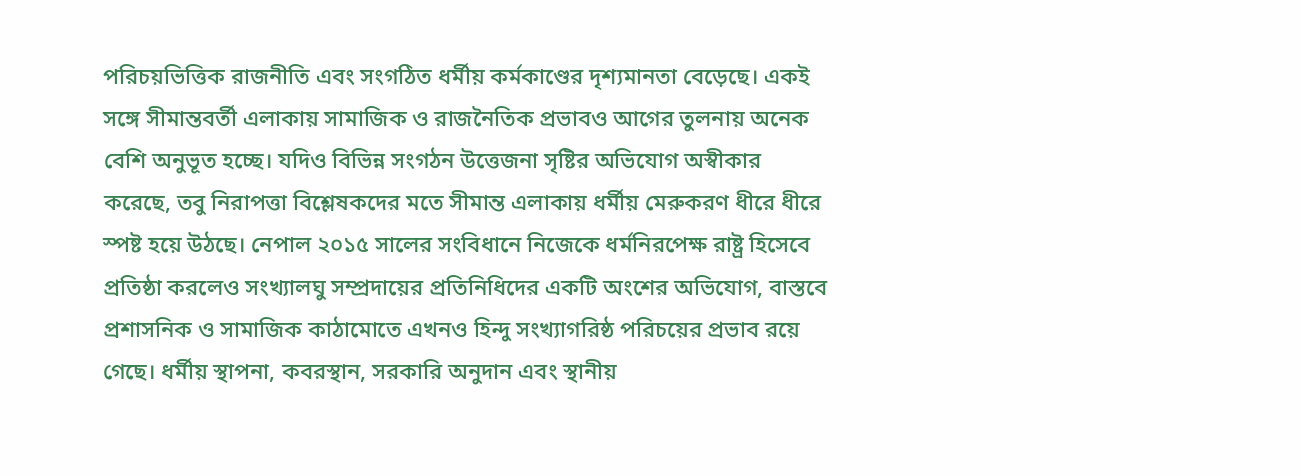পরিচয়ভিত্তিক রাজনীতি এবং সংগঠিত ধর্মীয় কর্মকাণ্ডের দৃশ্যমানতা বেড়েছে। একই সঙ্গে সীমান্তবর্তী এলাকায় সামাজিক ও রাজনৈতিক প্রভাবও আগের তুলনায় অনেক বেশি অনুভূত হচ্ছে। যদিও বিভিন্ন সংগঠন উত্তেজনা সৃষ্টির অভিযোগ অস্বীকার করেছে, তবু নিরাপত্তা বিশ্লেষকদের মতে সীমান্ত এলাকায় ধর্মীয় মেরুকরণ ধীরে ধীরে স্পষ্ট হয়ে উঠছে। নেপাল ২০১৫ সালের সংবিধানে নিজেকে ধর্মনিরপেক্ষ রাষ্ট্র হিসেবে প্রতিষ্ঠা করলেও সংখ্যালঘু সম্প্রদায়ের প্রতিনিধিদের একটি অংশের অভিযোগ, বাস্তবে প্রশাসনিক ও সামাজিক কাঠামোতে এখনও হিন্দু সংখ্যাগরিষ্ঠ পরিচয়ের প্রভাব রয়ে গেছে। ধর্মীয় স্থাপনা, কবরস্থান, সরকারি অনুদান এবং স্থানীয়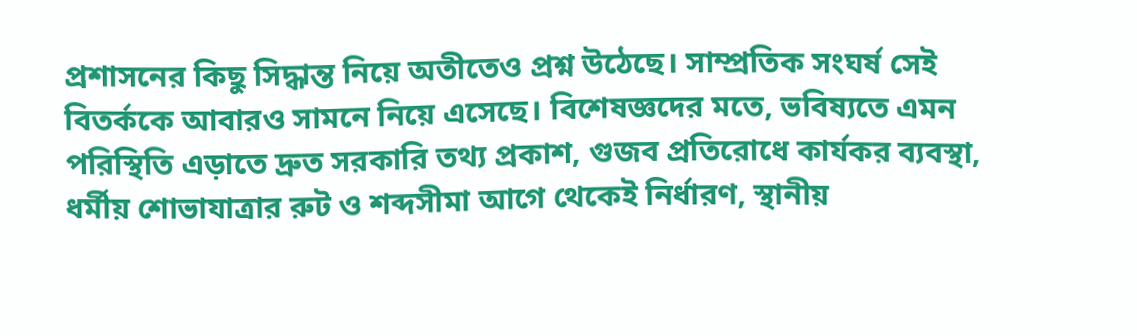প্রশাসনের কিছু সিদ্ধান্ত নিয়ে অতীতেও প্রশ্ন উঠেছে। সাম্প্রতিক সংঘর্ষ সেই বিতর্ককে আবারও সামনে নিয়ে এসেছে। বিশেষজ্ঞদের মতে, ভবিষ্যতে এমন পরিস্থিতি এড়াতে দ্রুত সরকারি তথ্য প্রকাশ, গুজব প্রতিরোধে কার্যকর ব্যবস্থা, ধর্মীয় শোভাযাত্রার রুট ও শব্দসীমা আগে থেকেই নির্ধারণ, স্থানীয়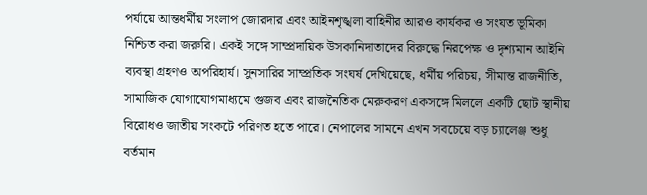পর্যায়ে আন্তধর্মীয় সংলাপ জোরদার এবং আইনশৃঙ্খলা বাহিনীর আরও কার্যকর ও সংযত ভূমিকা নিশ্চিত করা জরুরি। একই সঙ্গে সাম্প্রদায়িক উসকানিদাতাদের বিরুদ্ধে নিরপেক্ষ ও দৃশ্যমান আইনি ব্যবস্থা গ্রহণও অপরিহার্য। সুনসারির সাম্প্রতিক সংঘর্ষ দেখিয়েছে, ধর্মীয় পরিচয়, সীমান্ত রাজনীতি, সামাজিক যোগাযোগমাধ্যমে গুজব এবং রাজনৈতিক মেরুকরণ একসঙ্গে মিললে একটি ছোট স্থানীয় বিরোধও জাতীয় সংকটে পরিণত হতে পারে। নেপালের সামনে এখন সবচেয়ে বড় চ্যালেঞ্জ শুধু বর্তমান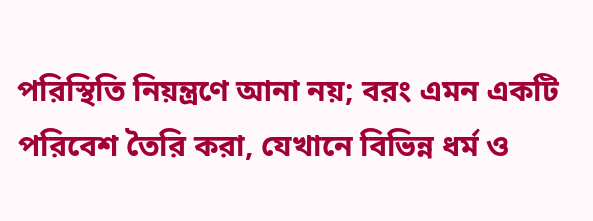পরিস্থিতি নিয়ন্ত্রণে আনা নয়; বরং এমন একটি পরিবেশ তৈরি করা, যেখানে বিভিন্ন ধর্ম ও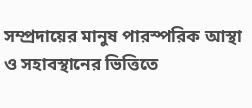সম্প্রদায়ের মানুষ পারস্পরিক আস্থা ও সহাবস্থানের ভিত্তিতে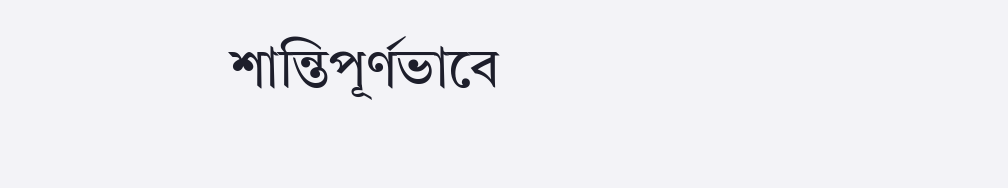শান্তিপূর্ণভাবে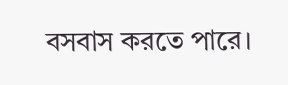বসবাস করতে পারে।